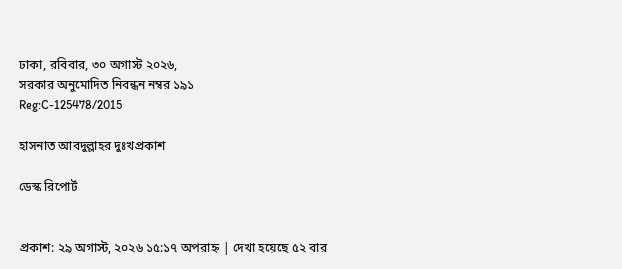ঢাকা, রবিবার, ৩০ অগাস্ট ২০২৬,
সরকার অনুমোদিত নিবন্ধন নম্বর ১৯১
Reg:C-125478/2015

হাসনাত আবদুল্লাহর দুঃখপ্রকাশ

ডেস্ক রিপোর্ট


প্রকাশ: ২৯ অগাস্ট, ২০২৬ ১৫:১৭ অপরাহ্ন | দেখা হয়েছে ৫২ বার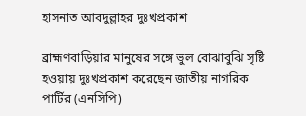হাসনাত আবদুল্লাহর দুঃখপ্রকাশ

ব্রাহ্মণবাড়িয়ার মানুষের সঙ্গে ভুল বোঝাবুঝি সৃষ্টি হওয়ায় দুঃখপ্রকাশ করেছেন জাতীয় নাগরিক পার্টির (এনসিপি)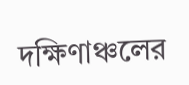দক্ষিণাঞ্চলের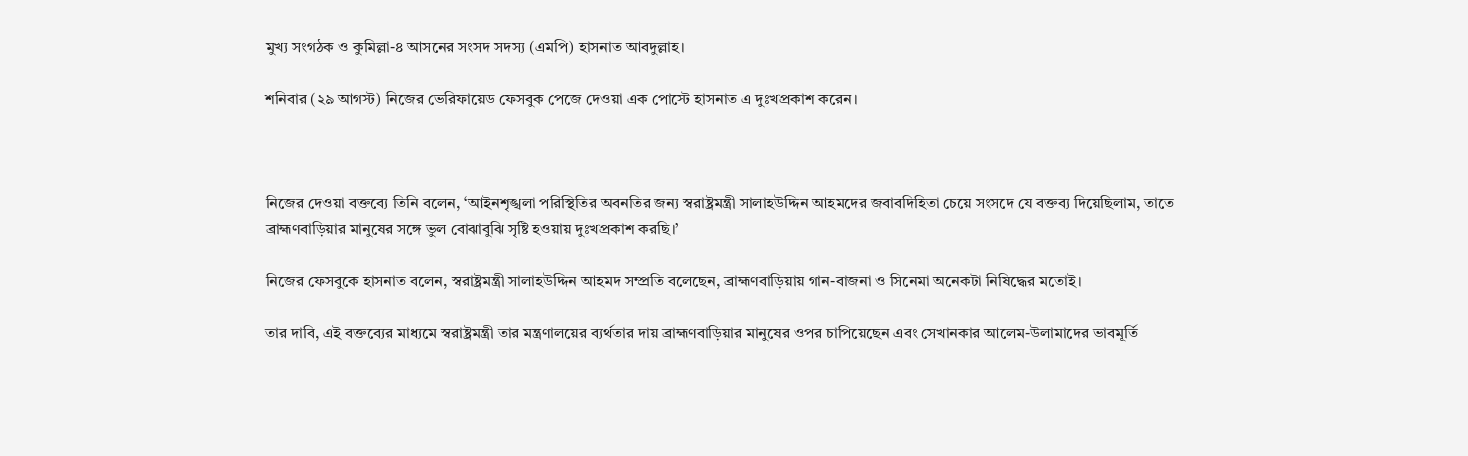মুখ্য সংগঠক ও কুমিল্লা-৪ আসনের সংসদ সদস্য (এমপি) হাসনাত আবদুল্লাহ।

শনিবার (২৯ আগস্ট) নিজের ভেরিফায়েড ফেসবুক পেজে দেওয়া এক পোস্টে হাসনাত এ দুঃখপ্রকাশ করেন।



নিজের দেওয়া বক্তব্যে তিনি বলেন, ‘আইনশৃঙ্খলা পরিস্থিতির অবনতির জন্য স্বরাষ্ট্রমন্ত্রী সালাহউদ্দিন আহমদের জবাবদিহিতা চেয়ে সংসদে যে বক্তব্য দিয়েছিলাম, তাতে ব্রাহ্মণবাড়িয়ার মানুষের সঙ্গে ভুল বোঝাবুঝি সৃষ্টি হওয়ায় দুঃখপ্রকাশ করছি।’

নিজের ফেসবুকে হাসনাত বলেন, স্বরাষ্ট্রমন্ত্রী সালাহউদ্দিন আহমদ সম্প্রতি বলেছেন, ব্রাহ্মণবাড়িয়ায় গান-বাজনা ও সিনেমা অনেকটা নিষিদ্ধের মতোই।

তার দাবি, এই বক্তব্যের মাধ্যমে স্বরাষ্ট্রমন্ত্রী তার মন্ত্রণালয়ের ব্যর্থতার দায় ব্রাহ্মণবাড়িয়ার মানুষের ওপর চাপিয়েছেন এবং সেখানকার আলেম-উলামাদের ভাবমূর্তি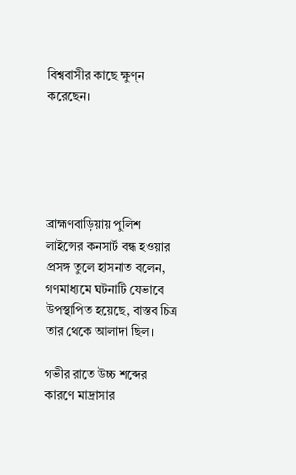বিশ্ববাসীর কাছে ক্ষুণ্ন করেছেন।





ব্রাহ্মণবাড়িয়ায় পুলিশ লাইন্সের কনসার্ট বন্ধ হওয়ার প্রসঙ্গ তুলে হাসনাত বলেন, গণমাধ্যমে ঘটনাটি যেভাবে উপস্থাপিত হয়েছে, বাস্তব চিত্র তার থেকে আলাদা ছিল।

গভীর রাতে উচ্চ শব্দের কারণে মাদ্রাসার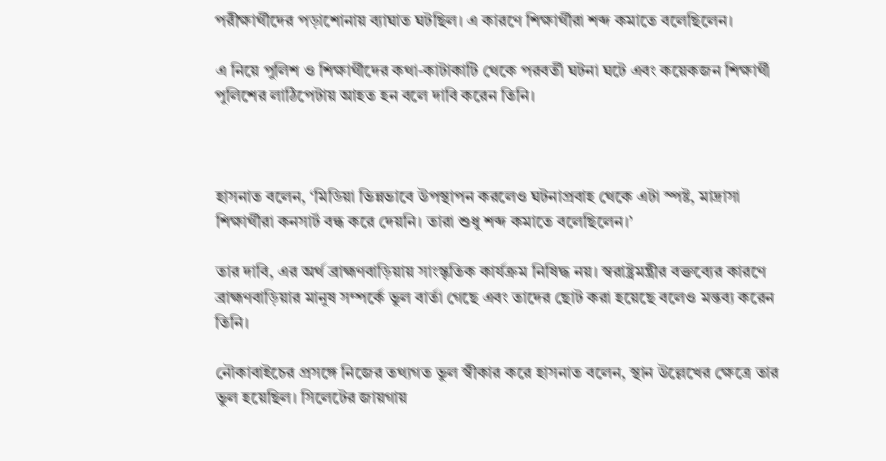পরীক্ষার্থীদের পড়াশোনায় ব্যাঘাত ঘটছিল। এ কারণে শিক্ষার্থীরা শব্দ কমাতে বলেছিলেন।

এ নিয়ে পুলিশ ও শিক্ষার্থীদের কথা-কাটাকাটি থেকে পরবর্তী ঘটনা ঘটে এবং কয়েকজন শিক্ষার্থী পুলিশের লাঠিপেটায় আহত হন বলে দাবি করেন তিনি।



হাসনাত বলেন, ‘মিডিয়া ভিন্নভাবে উপস্থাপন করলেও ঘটনাপ্রবাহ থেকে এটা স্পষ্ট, মাদ্রাসা শিক্ষার্থীরা কনসার্ট বন্ধ করে দেয়নি। তারা শুধু শব্দ কমাতে বলেছিলেন।’

তার দাবি, এর অর্থ ব্রাহ্মণবাড়িয়ায় সাংস্কৃতিক কার্যক্রম নিষিদ্ধ নয়। স্বরাষ্ট্রমন্ত্রীর বক্তব্যের কারণে ব্রাহ্মণবাড়িয়ার মানুষ সম্পর্কে ভুল বার্তা গেছে এবং তাদের ছোট করা হয়েছে বলেও মন্তব্য করেন তিনি।

নৌকাবাইচের প্রসঙ্গে নিজের তথ্যগত ভুল স্বীকার করে হাসনাত বলেন, স্থান উল্লেখের ক্ষেত্রে তার ভুল হয়েছিল। সিলেটের জায়গায়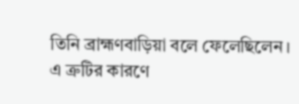তিনি ব্রাহ্মণবাড়িয়া বলে ফেলেছিলেন। এ ত্রুটির কারণে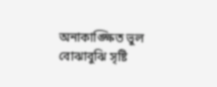অনাকাঙ্ক্ষিত ভুল বোঝাবুঝি সৃষ্টি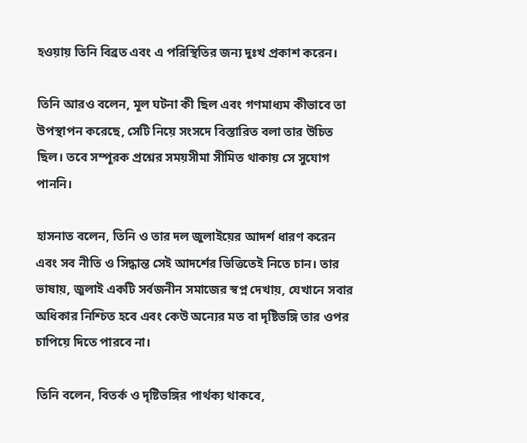হওয়ায় তিনি বিব্রত এবং এ পরিস্থিতির জন্য দুঃখ প্রকাশ করেন।

তিনি আরও বলেন, মূল ঘটনা কী ছিল এবং গণমাধ্যম কীভাবে তা উপস্থাপন করেছে, সেটি নিয়ে সংসদে বিস্তারিত বলা তার উচিত ছিল। তবে সম্পূরক প্রশ্নের সময়সীমা সীমিত থাকায় সে সুযোগ পাননি।

হাসনাত বলেন, তিনি ও তার দল জুলাইয়ের আদর্শ ধারণ করেন এবং সব নীতি ও সিদ্ধান্ত সেই আদর্শের ভিত্তিতেই নিতে চান। তার ভাষায়, জুলাই একটি সর্বজনীন সমাজের স্বপ্ন দেখায়, যেখানে সবার অধিকার নিশ্চিত হবে এবং কেউ অন্যের মত বা দৃষ্টিভঙ্গি তার ওপর চাপিয়ে দিতে পারবে না।

তিনি বলেন, বিতর্ক ও দৃষ্টিভঙ্গির পার্থক্য থাকবে,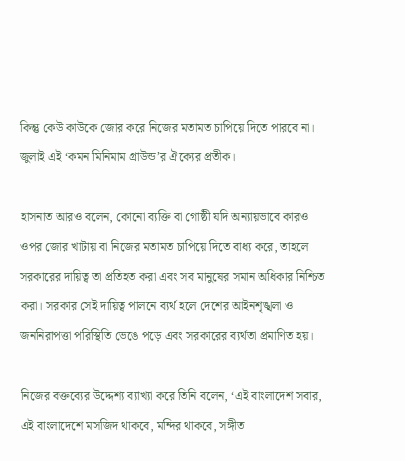কিন্তু কেউ কাউকে জোর করে নিজের মতামত চাপিয়ে দিতে পারবে না। জুলাই এই ‘কমন মিনিমাম গ্রাউন্ড’র ঐক্যের প্রতীক।

হাসনাত আরও বলেন, কোনো ব্যক্তি বা গোষ্ঠী যদি অন্যায়ভাবে কারও ওপর জোর খাটায় বা নিজের মতামত চাপিয়ে দিতে বাধ্য করে, তাহলে সরকারের দায়িত্ব তা প্রতিহত করা এবং সব মানুষের সমান অধিকার নিশ্চিত করা। সরকার সেই দায়িত্ব পালনে ব্যর্থ হলে দেশের আইনশৃঙ্খলা ও জননিরাপত্তা পরিস্থিতি ভেঙে পড়ে এবং সরকারের ব্যর্থতা প্রমাণিত হয়।

নিজের বক্তব্যের উদ্দেশ্য ব্যাখ্যা করে তিনি বলেন, ‘এই বাংলাদেশ সবার, এই বাংলাদেশে মসজিদ থাকবে, মন্দির থাকবে, সঙ্গীত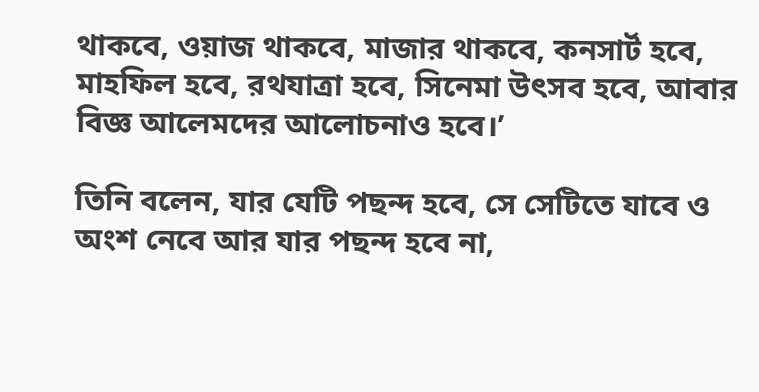থাকবে, ওয়াজ থাকবে, মাজার থাকবে, কনসার্ট হবে, মাহফিল হবে, রথযাত্রা হবে, সিনেমা উৎসব হবে, আবার বিজ্ঞ আলেমদের আলোচনাও হবে।’

তিনি বলেন, যার যেটি পছন্দ হবে, সে সেটিতে যাবে ও অংশ নেবে আর যার পছন্দ হবে না,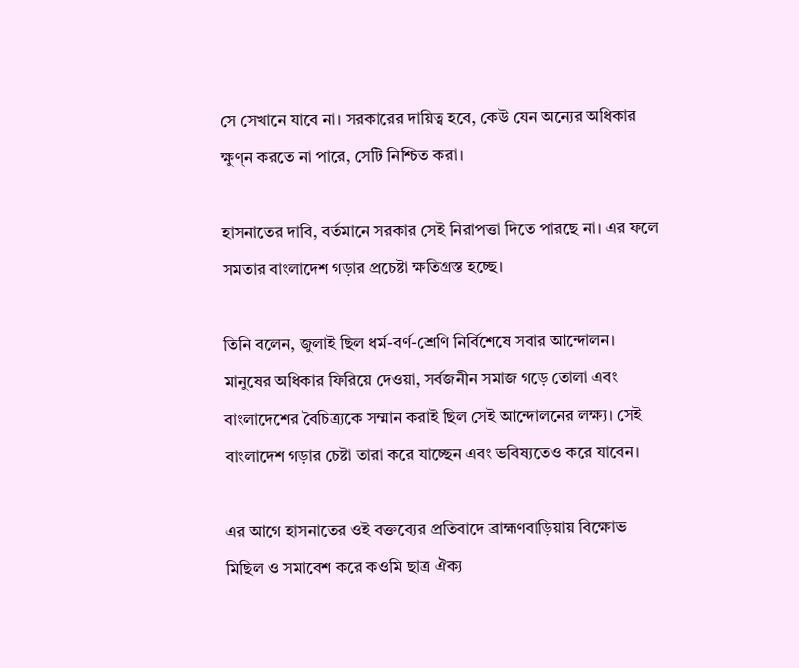সে সেখানে যাবে না। সরকারের দায়িত্ব হবে, কেউ যেন অন্যের অধিকার ক্ষুণ্ন করতে না পারে, সেটি নিশ্চিত করা।

হাসনাতের দাবি, বর্তমানে সরকার সেই নিরাপত্তা দিতে পারছে না। এর ফলে সমতার বাংলাদেশ গড়ার প্রচেষ্টা ক্ষতিগ্রস্ত হচ্ছে।

তিনি বলেন, জুলাই ছিল ধর্ম-বর্ণ-শ্রেণি নির্বিশেষে সবার আন্দোলন। মানুষের অধিকার ফিরিয়ে দেওয়া, সর্বজনীন সমাজ গড়ে তোলা এবং বাংলাদেশের বৈচিত্র্যকে সম্মান করাই ছিল সেই আন্দোলনের লক্ষ্য। সেই বাংলাদেশ গড়ার চেষ্টা তারা করে যাচ্ছেন এবং ভবিষ্যতেও করে যাবেন।

এর আগে হাসনাতের ওই বক্তব্যের প্রতিবাদে ব্রাহ্মণবাড়িয়ায় বিক্ষোভ মিছিল ও সমাবেশ করে কওমি ছাত্র ঐক্য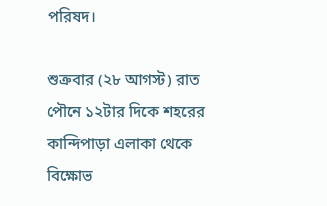পরিষদ।

শুক্রবার (২৮ আগস্ট) রাত পৌনে ১২টার দিকে শহরের কান্দিপাড়া এলাকা থেকে বিক্ষোভ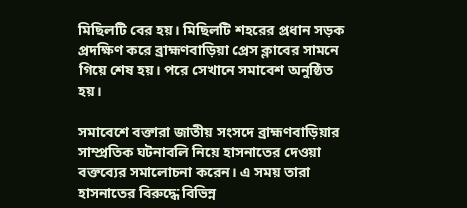মিছিলটি বের হয়। মিছিলটি শহরের প্রধান সড়ক প্রদক্ষিণ করে ব্রাহ্মণবাড়িয়া প্রেস ক্লাবের সামনে গিয়ে শেষ হয়। পরে সেখানে সমাবেশ অনুষ্ঠিত হয়।

সমাবেশে বক্তারা জাতীয় সংসদে ব্রাহ্মণবাড়িয়ার সাম্প্রতিক ঘটনাবলি নিয়ে হাসনাতের দেওয়া বক্তব্যের সমালোচনা করেন। এ সময় তারা হাসনাতের বিরুদ্ধে বিভিন্ন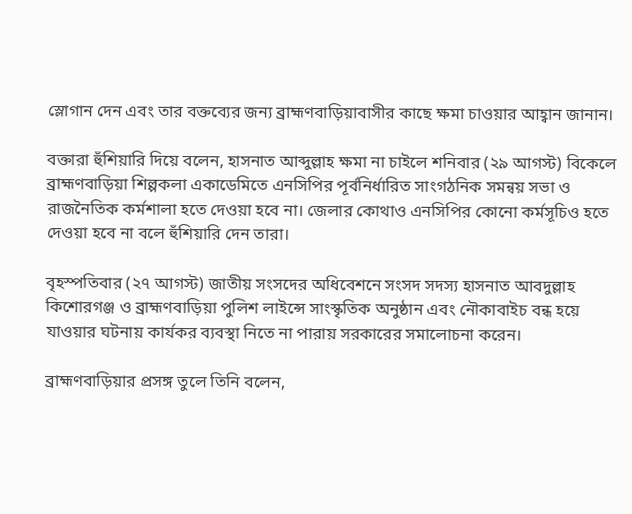স্লোগান দেন এবং তার বক্তব্যের জন্য ব্রাহ্মণবাড়িয়াবাসীর কাছে ক্ষমা চাওয়ার আহ্বান জানান।

বক্তারা হুঁশিয়ারি দিয়ে বলেন, হাসনাত আব্দুল্লাহ ক্ষমা না চাইলে শনিবার (২৯ আগস্ট) বিকেলে ব্রাহ্মণবাড়িয়া শিল্পকলা একাডেমিতে এনসিপির পূর্বনির্ধারিত সাংগঠনিক সমন্বয় সভা ও রাজনৈতিক কর্মশালা হতে দেওয়া হবে না। জেলার কোথাও এনসিপির কোনো কর্মসূচিও হতে দেওয়া হবে না বলে হুঁশিয়ারি দেন তারা।

বৃহস্পতিবার (২৭ আগস্ট) জাতীয় সংসদের অধিবেশনে সংসদ সদস্য হাসনাত আবদুল্লাহ কিশোরগঞ্জ ও ব্রাহ্মণবাড়িয়া পুলিশ লাইন্সে সাংস্কৃতিক অনুষ্ঠান এবং নৌকাবাইচ বন্ধ হয়ে যাওয়ার ঘটনায় কার্যকর ব্যবস্থা নিতে না পারায় সরকারের সমালোচনা করেন।

ব্রাহ্মণবাড়িয়ার প্রসঙ্গ তুলে তিনি বলেন,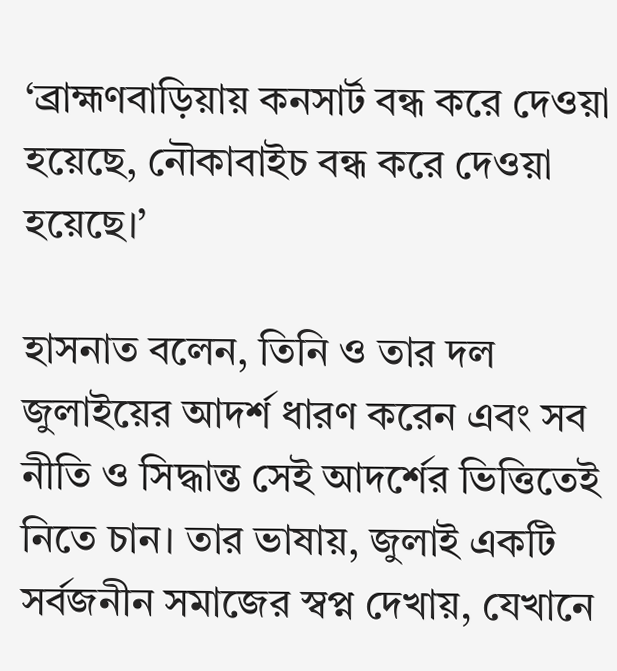‘ব্রাহ্মণবাড়িয়ায় কনসার্ট বন্ধ করে দেওয়া হয়েছে, নৌকাবাইচ বন্ধ করে দেওয়া হয়েছে।’

হাসনাত বলেন, তিনি ও তার দল জুলাইয়ের আদর্শ ধারণ করেন এবং সব নীতি ও সিদ্ধান্ত সেই আদর্শের ভিত্তিতেই নিতে চান। তার ভাষায়, জুলাই একটি সর্বজনীন সমাজের স্বপ্ন দেখায়, যেখানে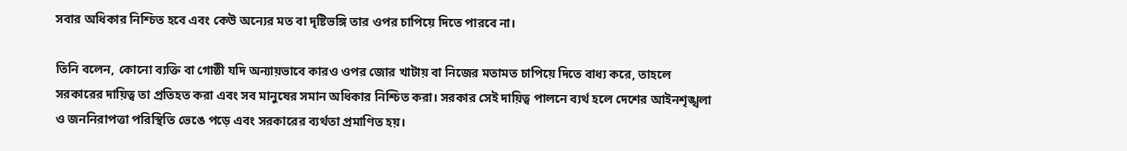সবার অধিকার নিশ্চিত হবে এবং কেউ অন্যের মত বা দৃষ্টিভঙ্গি তার ওপর চাপিয়ে দিতে পারবে না।

তিনি বলেন, কোনো ব্যক্তি বা গোষ্ঠী যদি অন্যায়ভাবে কারও ওপর জোর খাটায় বা নিজের মতামত চাপিয়ে দিতে বাধ্য করে, তাহলে সরকারের দায়িত্ব তা প্রতিহত করা এবং সব মানুষের সমান অধিকার নিশ্চিত করা। সরকার সেই দায়িত্ব পালনে ব্যর্থ হলে দেশের আইনশৃঙ্খলা ও জননিরাপত্তা পরিস্থিতি ভেঙে পড়ে এবং সরকারের ব্যর্থতা প্রমাণিত হয়।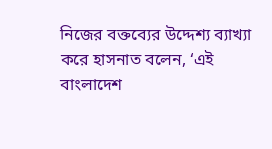নিজের বক্তব্যের উদ্দেশ্য ব্যাখ্যা করে হাসনাত বলেন, ‘এই বাংলাদেশ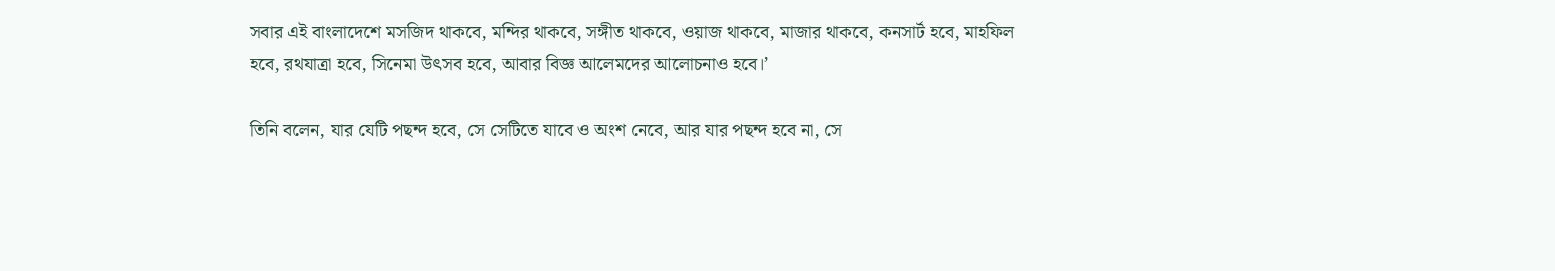সবার এই বাংলাদেশে মসজিদ থাকবে, মন্দির থাকবে, সঙ্গীত থাকবে, ওয়াজ থাকবে, মাজার থাকবে, কনসার্ট হবে, মাহফিল হবে, রথযাত্রা হবে, সিনেমা উৎসব হবে, আবার বিজ্ঞ আলেমদের আলোচনাও হবে।’

তিনি বলেন, যার যেটি পছন্দ হবে, সে সেটিতে যাবে ও অংশ নেবে, আর যার পছন্দ হবে না, সে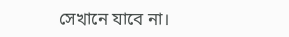সেখানে যাবে না।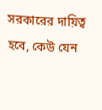সরকারের দায়িত্ব হবে, কেউ যেন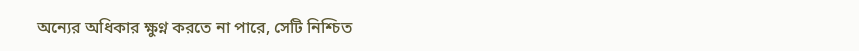অন্যের অধিকার ক্ষুণ্ন করতে না পারে, সেটি নিশ্চিত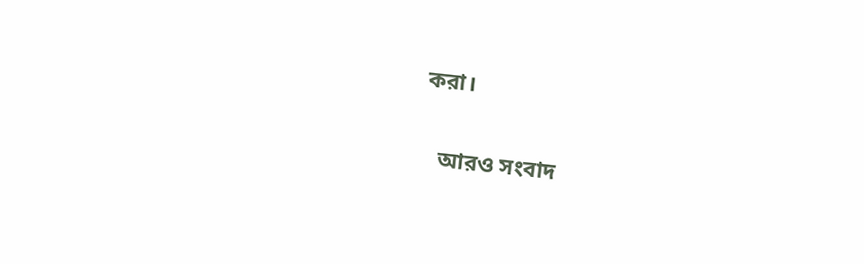করা।


   আরও সংবাদ